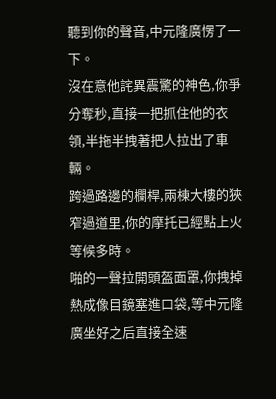聽到你的聲音,中元隆廣愣了一下。
沒在意他詫異震驚的神色,你爭分奪秒,直接一把抓住他的衣領,半拖半拽著把人拉出了車輛。
跨過路邊的欄桿,兩棟大樓的狹窄過道里,你的摩托已經點上火等候多時。
啪的一聲拉開頭盔面罩,你拽掉熱成像目鏡塞進口袋,等中元隆廣坐好之后直接全速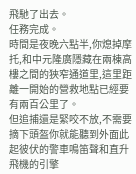飛馳了出去。
任務完成。
時間是夜晚六點半,你熄掉摩托,和中元隆廣隱藏在兩棟高樓之間的狹窄通道里,這里距離一開始的營救地點已經要有兩百公里了。
但追捕還是緊咬不放,不需要摘下頭盔你就能聽到外面此起彼伏的警車鳴笛聲和直升飛機的引擎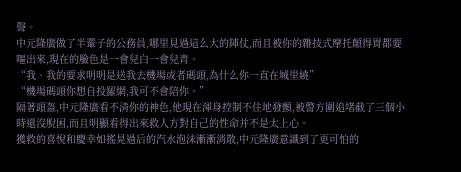聲。
中元隆廣做了半輩子的公務員,哪里見過這么大的陣仗,而且被你的雜技式摩托顛得胃都要嘔出來,現在的臉色是一會兒白一會兒青。
“我、我的要求明明是送我去機場或者碼頭,為什么你一直在城里繞”
“機場碼頭你想自投羅網,我可不會陪你。”
隔著頭盔,中元隆廣看不清你的神色,他現在渾身控制不住地發顫,被警方圍追堵截了三個小時還沒脫困,而且明顯看得出來救人方對自己的性命并不是太上心。
獲救的喜悅和慶幸如搖晃過后的汽水泡沫漸漸消散,中元隆廣意識到了更可怕的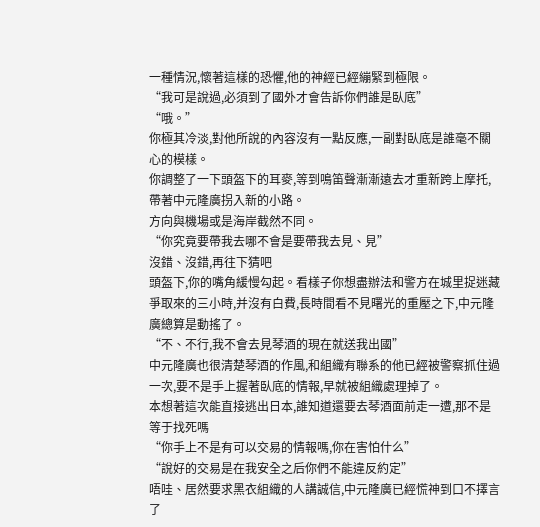一種情況,懷著這樣的恐懼,他的神經已經繃緊到極限。
“我可是說過,必須到了國外才會告訴你們誰是臥底”
“哦。”
你極其冷淡,對他所說的內容沒有一點反應,一副對臥底是誰毫不關心的模樣。
你調整了一下頭盔下的耳麥,等到鳴笛聲漸漸遠去才重新跨上摩托,帶著中元隆廣拐入新的小路。
方向與機場或是海岸截然不同。
“你究竟要帶我去哪不會是要帶我去見、見”
沒錯、沒錯,再往下猜吧
頭盔下,你的嘴角緩慢勾起。看樣子你想盡辦法和警方在城里捉迷藏爭取來的三小時,并沒有白費,長時間看不見曙光的重壓之下,中元隆廣總算是動搖了。
“不、不行,我不會去見琴酒的現在就送我出國”
中元隆廣也很清楚琴酒的作風,和組織有聯系的他已經被警察抓住過一次,要不是手上握著臥底的情報,早就被組織處理掉了。
本想著這次能直接逃出日本,誰知道還要去琴酒面前走一遭,那不是等于找死嗎
“你手上不是有可以交易的情報嗎,你在害怕什么”
“說好的交易是在我安全之后你們不能違反約定”
唔哇、居然要求黑衣組織的人講誠信,中元隆廣已經慌神到口不擇言了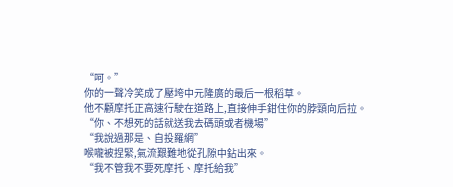“呵。”
你的一聲冷笑成了壓垮中元隆廣的最后一根稻草。
他不顧摩托正高速行駛在道路上,直接伸手鉗住你的脖頸向后拉。
“你、不想死的話就送我去碼頭或者機場”
“我說過那是、自投羅網”
喉嚨被捏緊,氣流艱難地從孔隙中鉆出來。
“我不管我不要死摩托、摩托給我”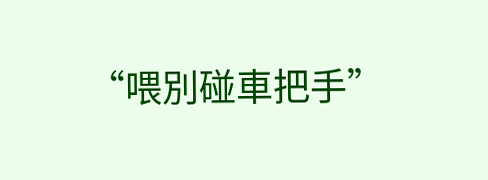“喂別碰車把手”